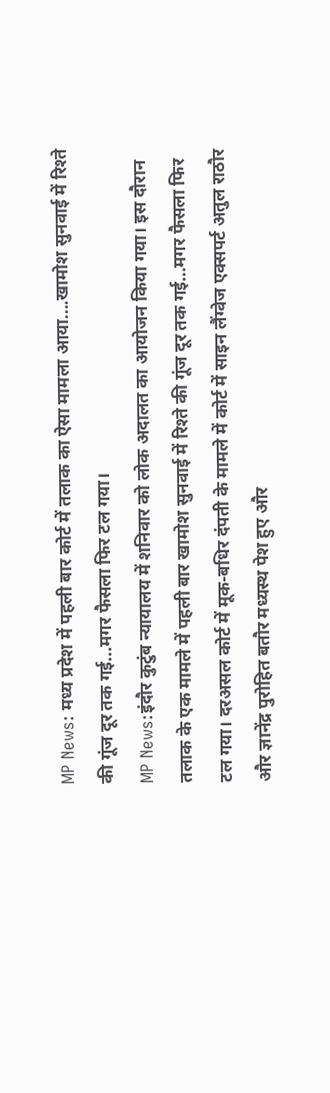MP News: मध्य प्रदेश में पहली बार कोर्ट में तलाक का ऐसा मामला आया....खामोश सुनवाई में रिश्ते की गूंज दूर तक गई...मगर फैसला फिर टल गया।
MP News:इंदौर कुटुंब न्यायालय में शनिवार को लोक अदालत का आयोजन किया गया। इस दौरान तलाक के एक मामले में पहली बार खामोश सुनवाई में रिश्ते की गूंज दूर तक गई…मगर फैसला फिर टल गया। दरअसल कोर्ट में मूक-बधिर दंपती के मामले में कोर्ट में साइन लैंग्वेज एक्सपर्ट अतुल राठौर और ज्ञानेंद्र पुरोहित बतौर मध्यस्थ पेश हुए और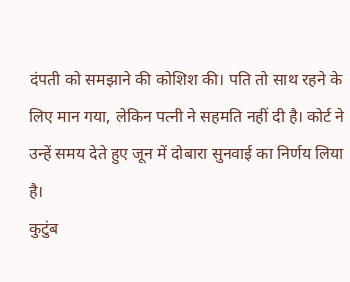दंपती को समझाने की कोशिश की। पति तो साथ रहने के लिए मान गया, लेकिन पत्नी ने सहमति नहीं दी है। कोर्ट ने उन्हें समय देते हुए जून में दोबारा सुनवाई का निर्णय लिया है।
कुटुंब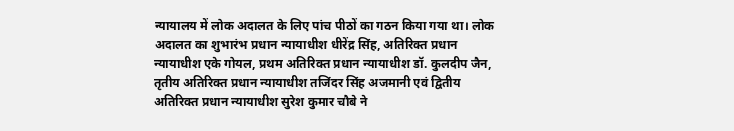न्यायालय में लोक अदालत के लिए पांच पीठों का गठन किया गया था। लोक अदालत का शुभारंभ प्रधान न्यायाधीश धीरेंद्र सिंह, अतिरिक्त प्रधान न्यायाधीश एके गोयल, प्रथम अतिरिक्त प्रधान न्यायाधीश डॉ. कुलदीप जैन, तृतीय अतिरिक्त प्रधान न्यायाधीश तजिंदर सिंह अजमानी एवं द्वितीय अतिरिक्त प्रधान न्यायाधीश सुरेश कुमार चौबे ने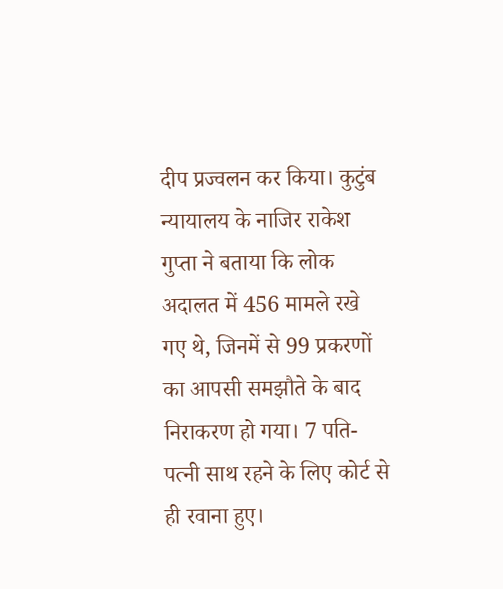दीप प्रज्वलन कर किया। कुटुंब न्यायालय के नाजिर राकेश गुप्ता ने बताया कि लोक अदालत में 456 मामले रखे गए थे, जिनमें से 99 प्रकरणों का आपसी समझौते के बाद निराकरण हो गया। 7 पति-पत्नी साथ रहने के लिए कोर्ट से ही रवाना हुए।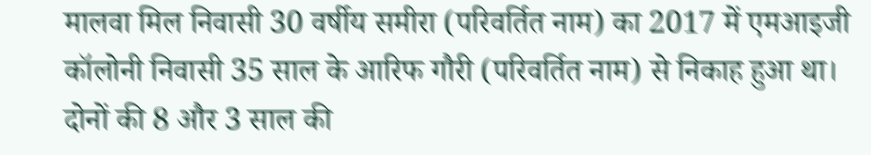मालवा मिल निवासी 30 वर्षीय समीरा (परिवर्तित नाम) का 2017 में एमआइजी कॉलोनी निवासी 35 साल के आरिफ गौरी (परिवर्तित नाम) से निकाह हुआ था। दोनों की 8 और 3 साल की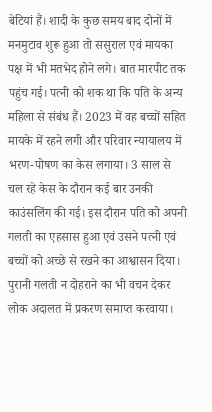बेटियां हैं। शादी के कुछ समय बाद दोनों में मनमुटाव शुरू हुआ तो ससुराल एवं मायका पक्ष में भी मतभेद होने लगे। बात मारपीट तक पहुंच गई। पत्नी को शक था कि पति के अन्य महिला से संबंध हैं। 2023 में वह बच्चों सहित मायके में रहने लगी और परिवार न्यायालय में भरण-पोषण का केस लगाया। 3 साल से चल रहे केस के दौरान कई बार उनकी काउंसलिंग की गई। इस दौरान पति को अपनी गलती का एहसास हुआ एवं उसने पत्नी एवं बच्चों को अच्छे से रखने का आश्वासन दिया। पुरानी गलती न दोहराने का भी वचन देकर लोक अदालत में प्रकरण समाप्त करवाया।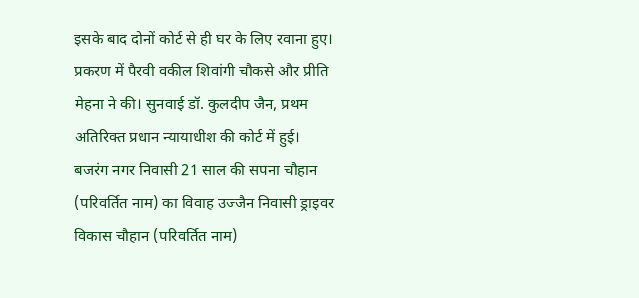इसके बाद दोनों कोर्ट से ही घर के लिए रवाना हुए। प्रकरण में पैरवी वकील शिवांगी चौकसे और प्रीति मेहना ने की। सुनवाई डॉ. कुलदीप जैन, प्रथम अतिरिक्त प्रधान न्यायाधीश की कोर्ट में हुई।
बजरंग नगर निवासी 21 साल की सपना चौहान (परिवर्तित नाम) का विवाह उज्जैन निवासी ड्राइवर विकास चौहान (परिवर्तित नाम)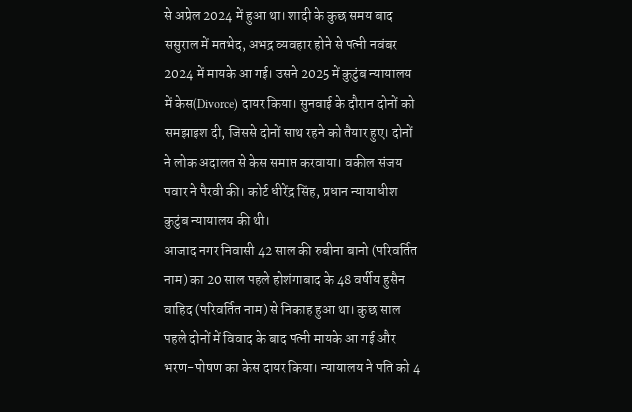से अप्रेल 2024 में हुआ था। शादी के कुछ समय बाद ससुराल में मतभेद, अभद्र व्यवहार होने से पत्नी नवंबर 2024 में मायके आ गई। उसने 2025 में कुटुंब न्यायालय में केस(Divorce) दायर किया। सुनवाई के दौरान दोनों को समझाइश दी, जिससे दोनों साथ रहने को तैयार हुए। दोनों ने लोक अदालत से केस समाप्त करवाया। वकील संजय पवार ने पैरवी की। कोर्ट धीरेंद्र सिंह, प्रधान न्यायाधीश कुटुंब न्यायालय की थी।
आजाद नगर निवासी 42 साल की रुबीना बानो (परिवर्तित नाम) का 20 साल पहले होशंगाबाद के 48 वर्षीय हुसैन वाहिद (परिवर्तित नाम) से निकाह हुआ था। कुछ साल पहले दोनों में विवाद के बाद पत्नी मायके आ गई और भरण-पोषण का केस दायर किया। न्यायालय ने पति को 4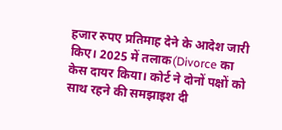हजार रुपए प्रतिमाह देने के आदेश जारी किए। 2025 में तलाक(Divorce का केस दायर किया। कोर्ट ने दोनों पक्षों को साथ रहने की समझाइश दी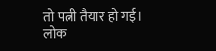तो पत्नी तैयार हो गई। लोक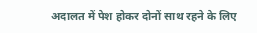अदालत में पेश होकर दोनों साथ रहने के लिए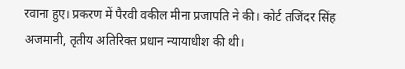रवाना हुए। प्रकरण में पैरवी वकील मीना प्रजापति ने की। कोर्ट तजिंदर सिंह अजमानी, तृतीय अतिरिक्त प्रधान न्यायाधीश की थी।